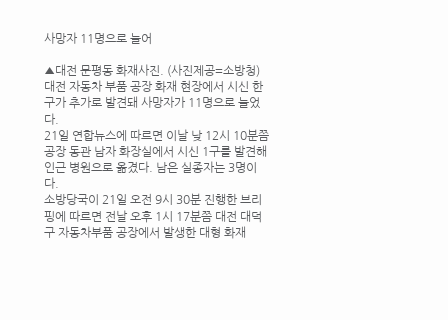사망자 11명으로 늘어

▲대전 문평동 화재사진. (사진제공=소방청)
대전 자동차 부품 공장 화재 현장에서 시신 한 구가 추가로 발견돼 사망자가 11명으로 늘었다.
21일 연합뉴스에 따르면 이날 낮 12시 10분쯤 공장 동관 남자 화장실에서 시신 1구를 발견해 인근 병원으로 옮겼다. 남은 실종자는 3명이다.
소방당국이 21일 오전 9시 30분 진행한 브리핑에 따르면 전날 오후 1시 17분쯤 대전 대덕구 자동차부품 공장에서 발생한 대형 화재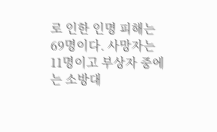로 인한 인명 피해는 69명이다. 사망자는 11명이고 부상자 중에는 소방대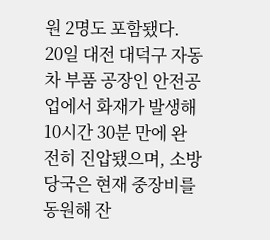원 2명도 포함됐다.
20일 대전 대덕구 자동차 부품 공장인 안전공업에서 화재가 발생해 10시간 30분 만에 완전히 진압됐으며, 소방 당국은 현재 중장비를 동원해 잔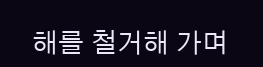해를 철거해 가며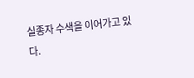실종자 수색을 이어가고 있다.